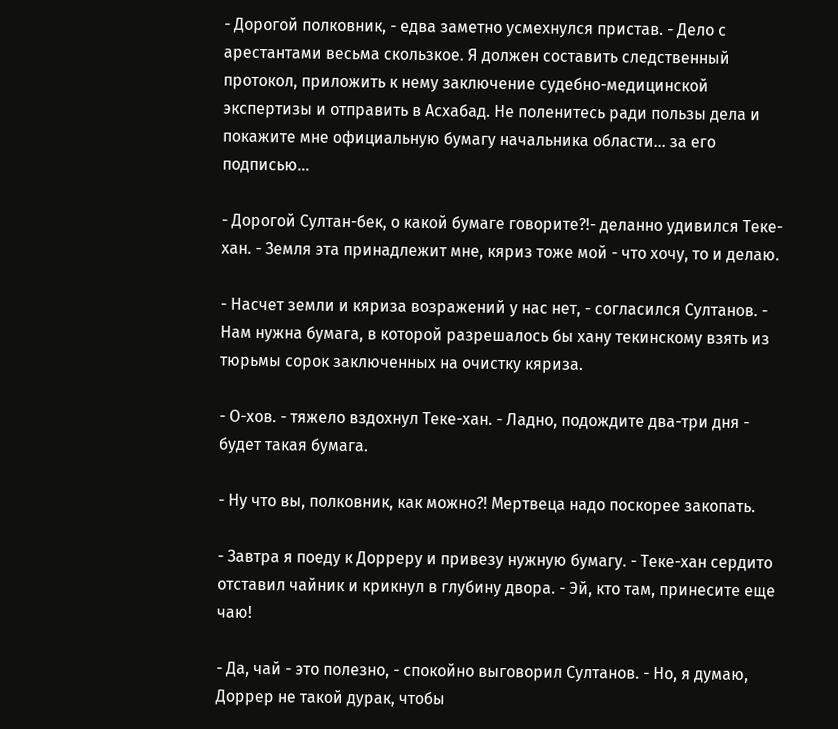- Дорогой полковник, - едва заметно усмехнулся пристав. - Дело с арестантами весьма скользкое. Я должен составить следственный протокол, приложить к нему заключение судебно-медицинской экспертизы и отправить в Асхабад. Не поленитесь ради пользы дела и покажите мне официальную бумагу начальника области... за его подписью...

- Дорогой Султан-бек, о какой бумаге говорите?!- деланно удивился Теке-хан. - Земля эта принадлежит мне, кяриз тоже мой - что хочу, то и делаю.

- Насчет земли и кяриза возражений у нас нет, - согласился Султанов. - Нам нужна бумага, в которой разрешалось бы хану текинскому взять из тюрьмы сорок заключенных на очистку кяриза.

- О-хов. - тяжело вздохнул Теке-хан. - Ладно, подождите два-три дня - будет такая бумага.

- Ну что вы, полковник, как можно?! Мертвеца надо поскорее закопать.

- Завтра я поеду к Дорреру и привезу нужную бумагу. - Теке-хан сердито отставил чайник и крикнул в глубину двора. - Эй, кто там, принесите еще чаю!

- Да, чай - это полезно, - спокойно выговорил Султанов. - Но, я думаю, Доррер не такой дурак, чтобы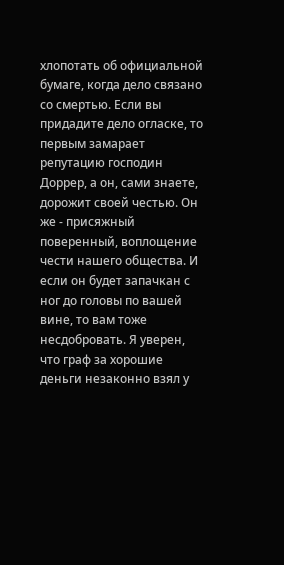хлопотать об официальной бумаге, когда дело связано со смертью. Если вы придадите дело огласке, то первым замарает репутацию господин Доррер, а он, сами знаете, дорожит своей честью. Он же - присяжный поверенный, воплощение чести нашего общества. И если он будет запачкан с ног до головы по вашей вине, то вам тоже несдобровать. Я уверен, что граф за хорошие деньги незаконно взял у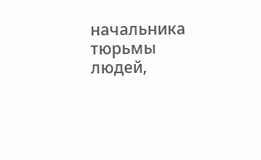начальника тюрьмы людей,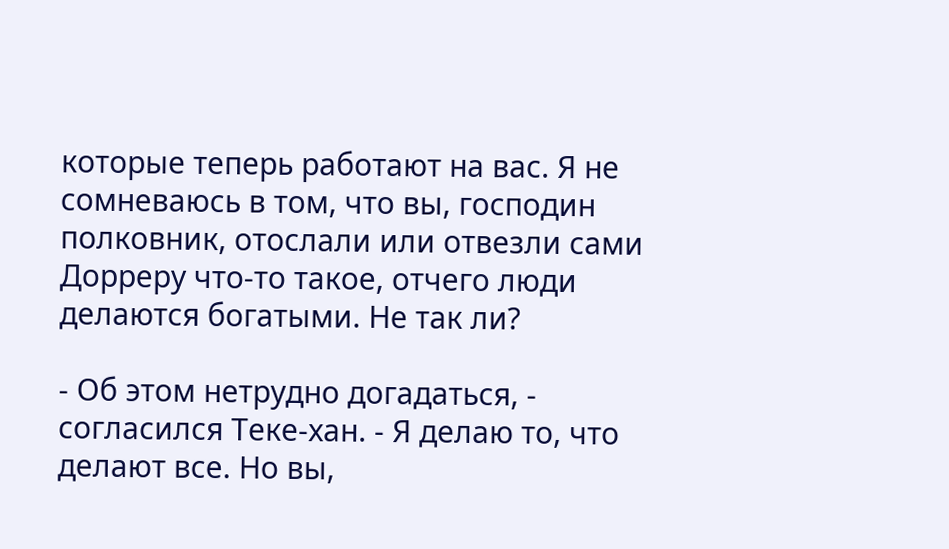которые теперь работают на вас. Я не сомневаюсь в том, что вы, господин полковник, отослали или отвезли сами Дорреру что-то такое, отчего люди делаются богатыми. Не так ли?

- Об этом нетрудно догадаться, - согласился Теке-хан. - Я делаю то, что делают все. Но вы,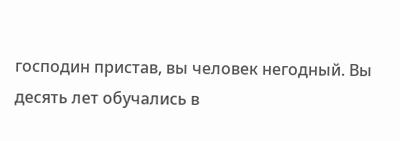господин пристав, вы человек негодный. Вы десять лет обучались в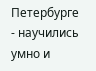Петербурге - научились умно и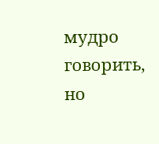мудро говорить, но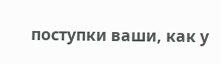поступки ваши, как у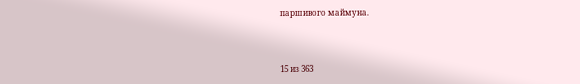паршивого маймуна.



15 из 363